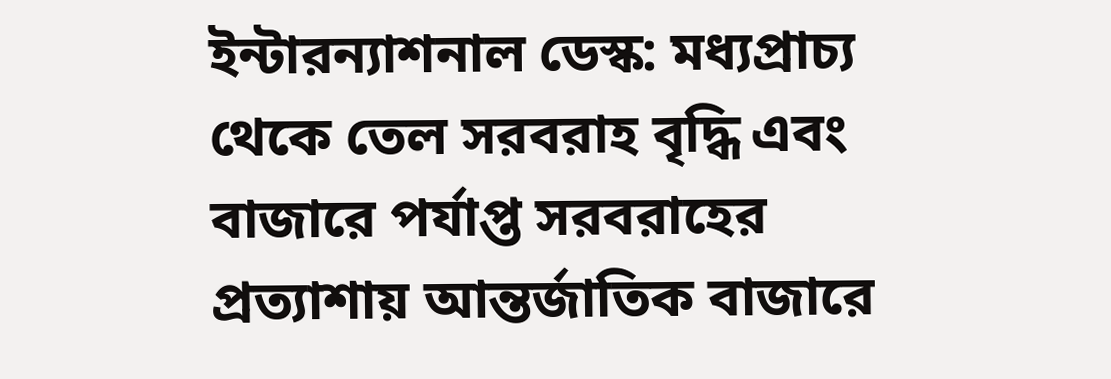ইন্টারন্যাশনাল ডেস্ক: মধ্যপ্রাচ্য থেকে তেল সরবরাহ বৃদ্ধি এবং বাজারে পর্যাপ্ত সরবরাহের প্রত্যাশায় আন্তর্জাতিক বাজারে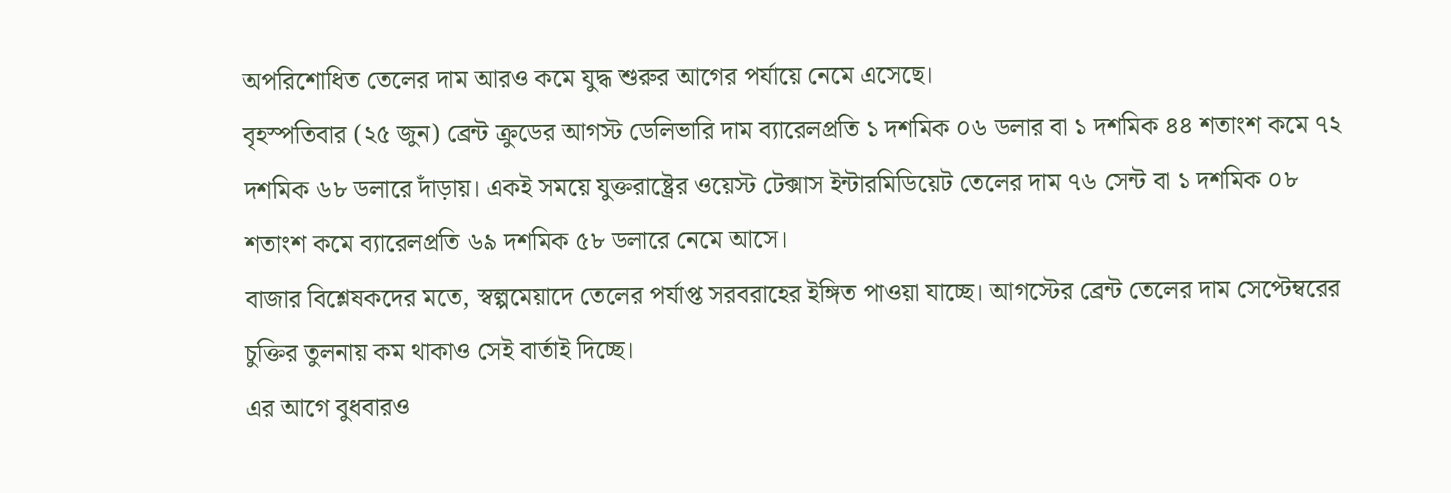অপরিশোধিত তেলের দাম আরও কমে যুদ্ধ শুরুর আগের পর্যায়ে নেমে এসেছে।
বৃহস্পতিবার (২৫ জুন) ব্রেন্ট ক্রুডের আগস্ট ডেলিভারি দাম ব্যারেলপ্রতি ১ দশমিক ০৬ ডলার বা ১ দশমিক ৪৪ শতাংশ কমে ৭২ দশমিক ৬৮ ডলারে দাঁড়ায়। একই সময়ে যুক্তরাষ্ট্রের ওয়েস্ট টেক্সাস ইন্টারমিডিয়েট তেলের দাম ৭৬ সেন্ট বা ১ দশমিক ০৮ শতাংশ কমে ব্যারেলপ্রতি ৬৯ দশমিক ৫৮ ডলারে নেমে আসে।
বাজার বিশ্লেষকদের মতে, স্বল্পমেয়াদে তেলের পর্যাপ্ত সরবরাহের ইঙ্গিত পাওয়া যাচ্ছে। আগস্টের ব্রেন্ট তেলের দাম সেপ্টেম্বরের চুক্তির তুলনায় কম থাকাও সেই বার্তাই দিচ্ছে।
এর আগে বুধবারও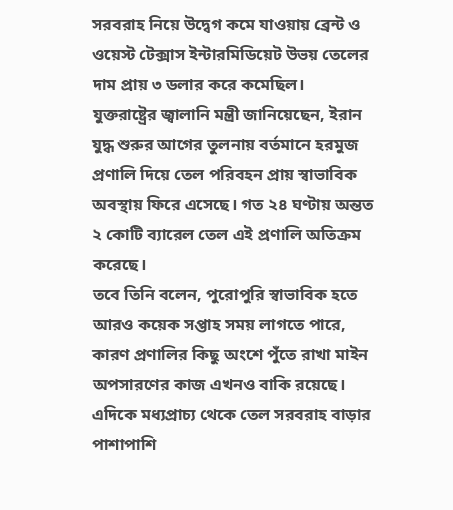সরবরাহ নিয়ে উদ্বেগ কমে যাওয়ায় ব্রেন্ট ও ওয়েস্ট টেক্সাস ইন্টারমিডিয়েট উভয় তেলের দাম প্রায় ৩ ডলার করে কমেছিল।
যুক্তরাষ্ট্রের জ্বালানি মন্ত্রী জানিয়েছেন, ইরান যুদ্ধ শুরুর আগের তুলনায় বর্তমানে হরমুজ প্রণালি দিয়ে তেল পরিবহন প্রায় স্বাভাবিক অবস্থায় ফিরে এসেছে। গত ২৪ ঘণ্টায় অন্তত ২ কোটি ব্যারেল তেল এই প্রণালি অতিক্রম করেছে।
তবে তিনি বলেন, পুরোপুরি স্বাভাবিক হতে আরও কয়েক সপ্তাহ সময় লাগতে পারে, কারণ প্রণালির কিছু অংশে পুঁতে রাখা মাইন অপসারণের কাজ এখনও বাকি রয়েছে।
এদিকে মধ্যপ্রাচ্য থেকে তেল সরবরাহ বাড়ার পাশাপাশি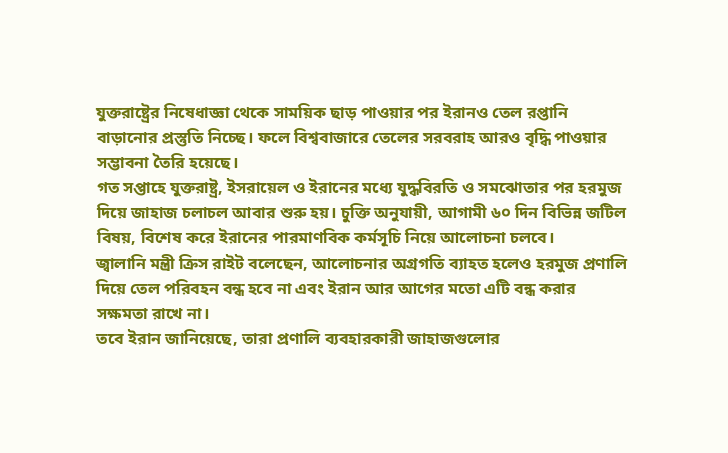যুক্তরাষ্ট্রের নিষেধাজ্ঞা থেকে সাময়িক ছাড় পাওয়ার পর ইরানও তেল রপ্তানি বাড়ানোর প্রস্তুতি নিচ্ছে। ফলে বিশ্ববাজারে তেলের সরবরাহ আরও বৃদ্ধি পাওয়ার সম্ভাবনা তৈরি হয়েছে।
গত সপ্তাহে যুক্তরাষ্ট্র, ইসরায়েল ও ইরানের মধ্যে যুদ্ধবিরতি ও সমঝোতার পর হরমুজ দিয়ে জাহাজ চলাচল আবার শুরু হয়। চুক্তি অনুযায়ী, আগামী ৬০ দিন বিভিন্ন জটিল বিষয়, বিশেষ করে ইরানের পারমাণবিক কর্মসূচি নিয়ে আলোচনা চলবে।
জ্বালানি মন্ত্রী ক্রিস রাইট বলেছেন, আলোচনার অগ্রগতি ব্যাহত হলেও হরমুজ প্রণালি দিয়ে তেল পরিবহন বন্ধ হবে না এবং ইরান আর আগের মতো এটি বন্ধ করার সক্ষমতা রাখে না।
তবে ইরান জানিয়েছে, তারা প্রণালি ব্যবহারকারী জাহাজগুলোর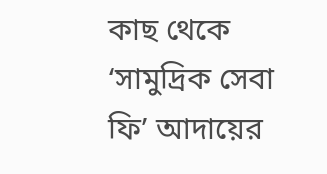কাছ থেকে ‘সামুদ্রিক সেবা ফি’ আদায়ের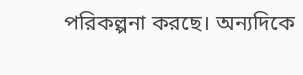পরিকল্পনা করছে। অন্যদিকে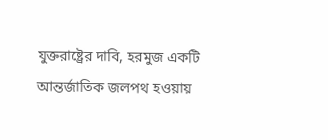যুক্তরাষ্ট্রের দাবি, হরমুজ একটি আন্তর্জাতিক জলপথ হওয়ায়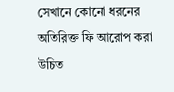সেখানে কোনো ধরনের অতিরিক্ত ফি আরোপ করা উচিত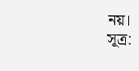নয়।
সূত্র: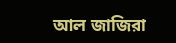আল জাজিরা